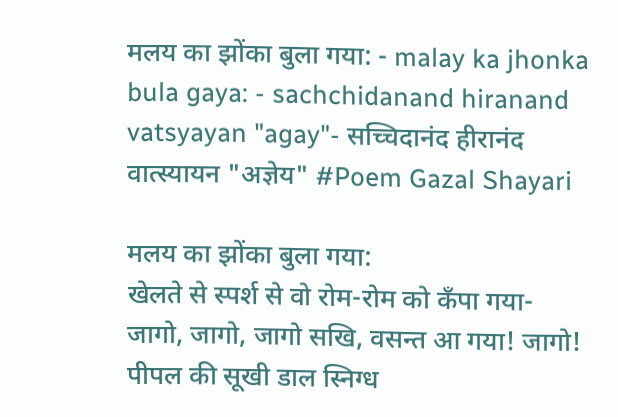मलय का झोंका बुला गया: - malay ka jhonka bula gaya: - sachchidanand hiranand vatsyayan "agay"- सच्चिदानंद हीरानंद वात्स्यायन "अज्ञेय" #Poem Gazal Shayari

मलय का झोंका बुला गया:
खेलते से स्पर्श से वो रोम-रोम को कँपा गया-
जागो, जागो, जागो सखि, वसन्त आ गया! जागो!
पीपल की सूखी डाल स्निग्ध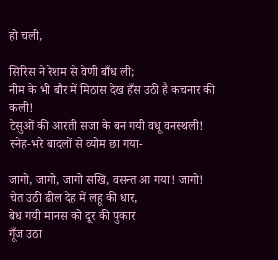हो चली,

सिरिस ने रेशम से वेणी बाँध ली;
नीम के भी बौर में मिठास देख हँस उठी है कचनार की कली!
टेसुओं की आरती सजा के बन गयी वधू वनस्थली!
स्नेह-भरे बादलों से व्योम छा गया-

जागो, जागो, जागो सखि, वसन्त आ गया! जागो!
चेत उठी ढील देह में लहू की धार,
बेध गयी मानस को दूर की पुकार
गूँज उठा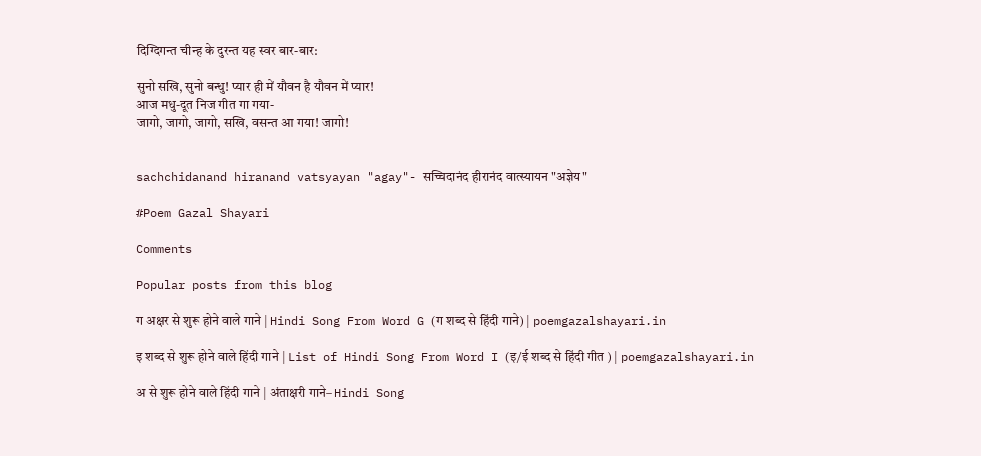दिग्दिगन्त चीन्ह के दुरन्त यह स्वर बार-बार:

सुनो सखि, सुनो बन्धु! प्यार ही में यौवन है यौवन में प्यार!
आज मधु-दूत निज गीत गा गया-
जागो, जागो, जागो, सखि, वसन्त आ गया! जागो!


sachchidanand hiranand vatsyayan "agay"- सच्चिदानंद हीरानंद वात्स्यायन "अज्ञेय"

#Poem Gazal Shayari

Comments

Popular posts from this blog

ग अक्षर से शुरू होने वाले गाने | Hindi Song From Word G (ग शब्द से हिंदी गाने) | poemgazalshayari.in

इ शब्द से शुरू होने वाले हिंदी गाने | List of Hindi Song From Word I (इ/ई शब्द से हिंदी गीत ) | poemgazalshayari.in

अ से शुरू होने वाले हिंदी गाने | अंताक्षरी गाने– Hindi Song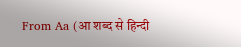From Aa (आ शब्द से हिन्दी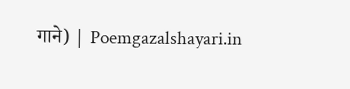गाने) | Poemgazalshayari.in